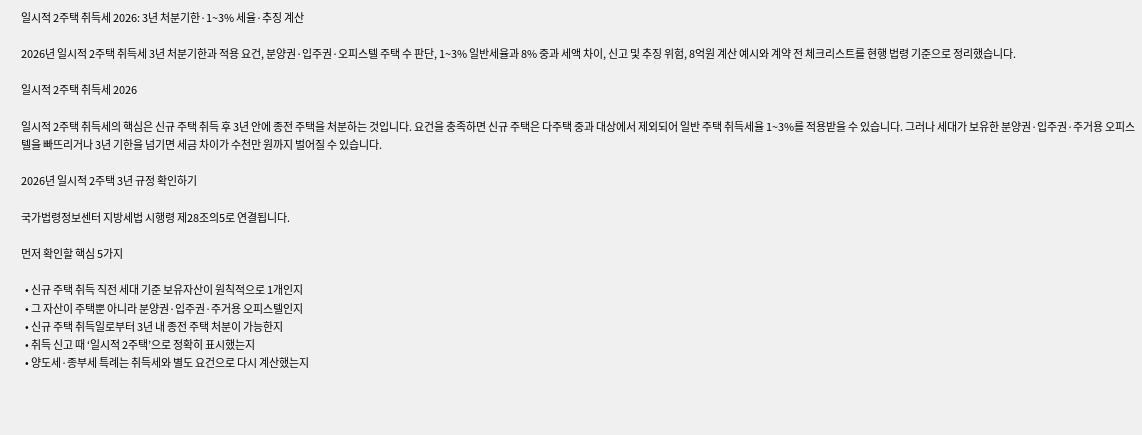일시적 2주택 취득세 2026: 3년 처분기한·1~3% 세율·추징 계산

2026년 일시적 2주택 취득세 3년 처분기한과 적용 요건, 분양권·입주권·오피스텔 주택 수 판단, 1~3% 일반세율과 8% 중과 세액 차이, 신고 및 추징 위험, 8억원 계산 예시와 계약 전 체크리스트를 현행 법령 기준으로 정리했습니다.

일시적 2주택 취득세 2026

일시적 2주택 취득세의 핵심은 신규 주택 취득 후 3년 안에 종전 주택을 처분하는 것입니다. 요건을 충족하면 신규 주택은 다주택 중과 대상에서 제외되어 일반 주택 취득세율 1~3%를 적용받을 수 있습니다. 그러나 세대가 보유한 분양권·입주권·주거용 오피스텔을 빠뜨리거나 3년 기한을 넘기면 세금 차이가 수천만 원까지 벌어질 수 있습니다.

2026년 일시적 2주택 3년 규정 확인하기

국가법령정보센터 지방세법 시행령 제28조의5로 연결됩니다.

먼저 확인할 핵심 5가지

  • 신규 주택 취득 직전 세대 기준 보유자산이 원칙적으로 1개인지
  • 그 자산이 주택뿐 아니라 분양권·입주권·주거용 오피스텔인지
  • 신규 주택 취득일로부터 3년 내 종전 주택 처분이 가능한지
  • 취득 신고 때 ‘일시적 2주택’으로 정확히 표시했는지
  • 양도세·종부세 특례는 취득세와 별도 요건으로 다시 계산했는지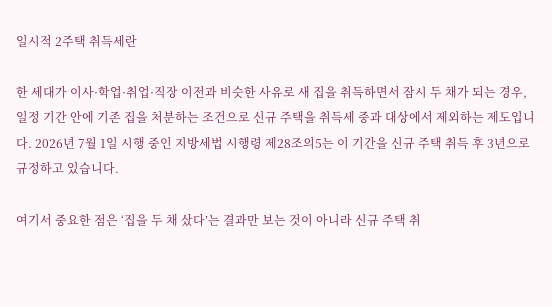일시적 2주택 취득세란

한 세대가 이사·학업·취업·직장 이전과 비슷한 사유로 새 집을 취득하면서 잠시 두 채가 되는 경우, 일정 기간 안에 기존 집을 처분하는 조건으로 신규 주택을 취득세 중과 대상에서 제외하는 제도입니다. 2026년 7월 1일 시행 중인 지방세법 시행령 제28조의5는 이 기간을 신규 주택 취득 후 3년으로 규정하고 있습니다.

여기서 중요한 점은 ‘집을 두 채 샀다’는 결과만 보는 것이 아니라 신규 주택 취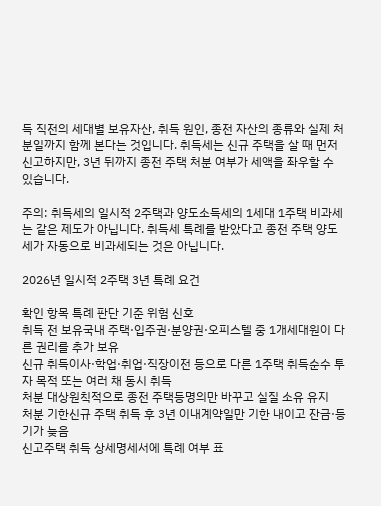득 직전의 세대별 보유자산, 취득 원인, 종전 자산의 종류와 실제 처분일까지 함께 본다는 것입니다. 취득세는 신규 주택을 살 때 먼저 신고하지만, 3년 뒤까지 종전 주택 처분 여부가 세액을 좌우할 수 있습니다.

주의: 취득세의 일시적 2주택과 양도소득세의 1세대 1주택 비과세는 같은 제도가 아닙니다. 취득세 특례를 받았다고 종전 주택 양도세가 자동으로 비과세되는 것은 아닙니다.

2026년 일시적 2주택 3년 특례 요건

확인 항목 특례 판단 기준 위험 신호
취득 전 보유국내 주택·입주권·분양권·오피스텔 중 1개세대원이 다른 권리를 추가 보유
신규 취득이사·학업·취업·직장이전 등으로 다른 1주택 취득순수 투자 목적 또는 여러 채 동시 취득
처분 대상원칙적으로 종전 주택등명의만 바꾸고 실질 소유 유지
처분 기한신규 주택 취득 후 3년 이내계약일만 기한 내이고 잔금·등기가 늦음
신고주택 취득 상세명세서에 특례 여부 표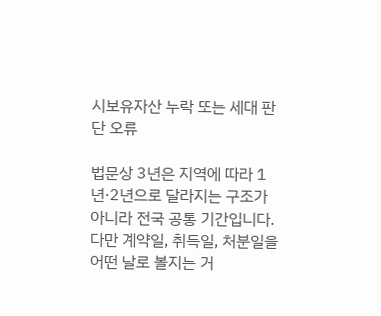시보유자산 누락 또는 세대 판단 오류

법문상 3년은 지역에 따라 1년·2년으로 달라지는 구조가 아니라 전국 공통 기간입니다. 다만 계약일, 취득일, 처분일을 어떤 날로 볼지는 거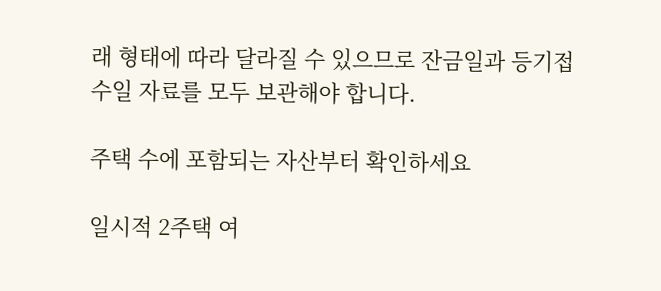래 형태에 따라 달라질 수 있으므로 잔금일과 등기접수일 자료를 모두 보관해야 합니다.

주택 수에 포함되는 자산부터 확인하세요

일시적 2주택 여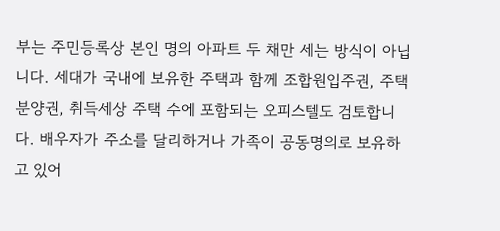부는 주민등록상 본인 명의 아파트 두 채만 세는 방식이 아닙니다. 세대가 국내에 보유한 주택과 함께 조합원입주권, 주택분양권, 취득세상 주택 수에 포함되는 오피스텔도 검토합니다. 배우자가 주소를 달리하거나 가족이 공동명의로 보유하고 있어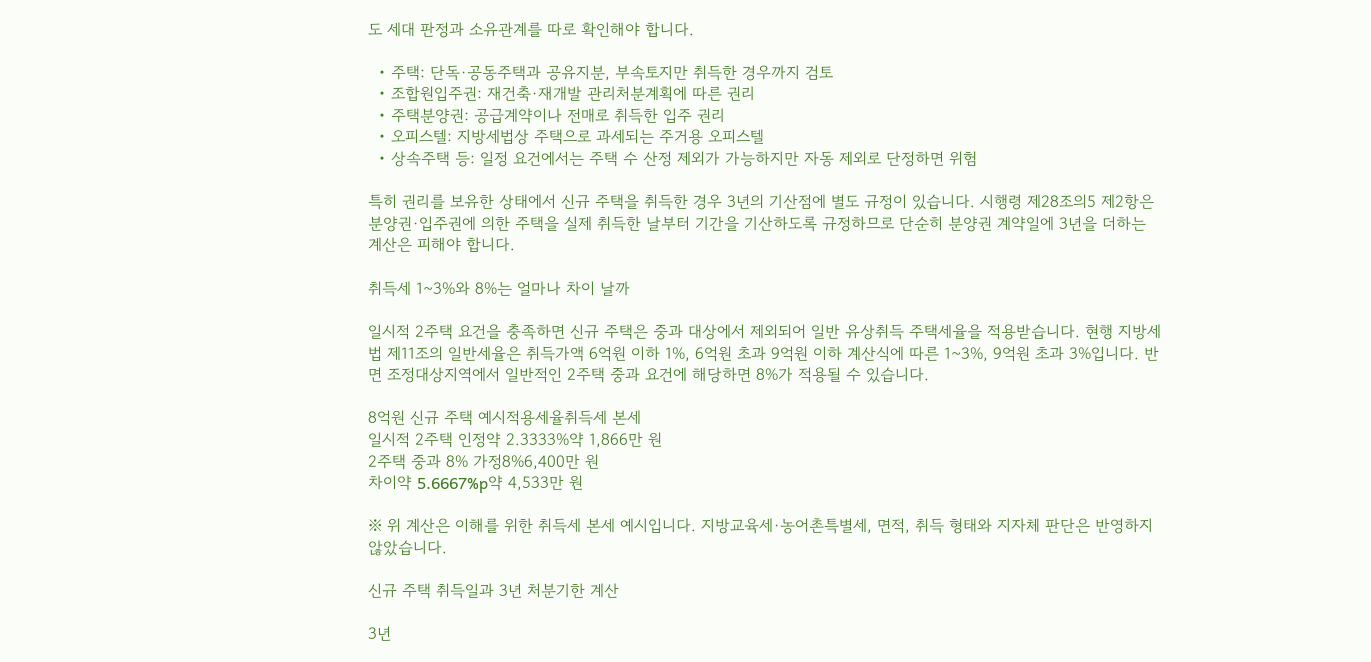도 세대 판정과 소유관계를 따로 확인해야 합니다.

  • 주택: 단독·공동주택과 공유지분, 부속토지만 취득한 경우까지 검토
  • 조합원입주권: 재건축·재개발 관리처분계획에 따른 권리
  • 주택분양권: 공급계약이나 전매로 취득한 입주 권리
  • 오피스텔: 지방세법상 주택으로 과세되는 주거용 오피스텔
  • 상속주택 등: 일정 요건에서는 주택 수 산정 제외가 가능하지만 자동 제외로 단정하면 위험

특히 권리를 보유한 상태에서 신규 주택을 취득한 경우 3년의 기산점에 별도 규정이 있습니다. 시행령 제28조의5 제2항은 분양권·입주권에 의한 주택을 실제 취득한 날부터 기간을 기산하도록 규정하므로 단순히 분양권 계약일에 3년을 더하는 계산은 피해야 합니다.

취득세 1~3%와 8%는 얼마나 차이 날까

일시적 2주택 요건을 충족하면 신규 주택은 중과 대상에서 제외되어 일반 유상취득 주택세율을 적용받습니다. 현행 지방세법 제11조의 일반세율은 취득가액 6억원 이하 1%, 6억원 초과 9억원 이하 계산식에 따른 1~3%, 9억원 초과 3%입니다. 반면 조정대상지역에서 일반적인 2주택 중과 요건에 해당하면 8%가 적용될 수 있습니다.

8억원 신규 주택 예시적용세율취득세 본세
일시적 2주택 인정약 2.3333%약 1,866만 원
2주택 중과 8% 가정8%6,400만 원
차이약 5.6667%p약 4,533만 원

※ 위 계산은 이해를 위한 취득세 본세 예시입니다. 지방교육세·농어촌특별세, 면적, 취득 형태와 지자체 판단은 반영하지 않았습니다.

신규 주택 취득일과 3년 처분기한 계산

3년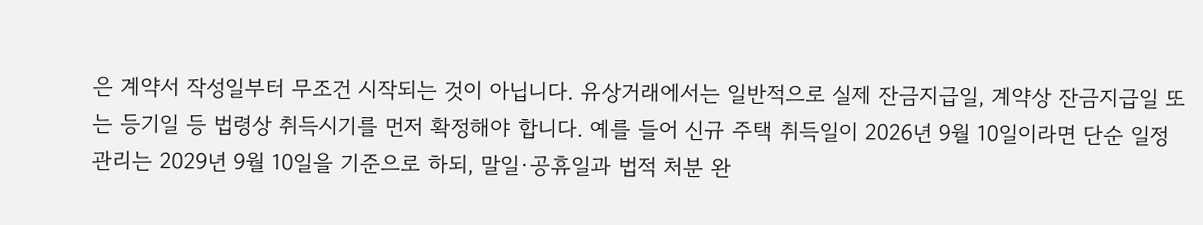은 계약서 작성일부터 무조건 시작되는 것이 아닙니다. 유상거래에서는 일반적으로 실제 잔금지급일, 계약상 잔금지급일 또는 등기일 등 법령상 취득시기를 먼저 확정해야 합니다. 예를 들어 신규 주택 취득일이 2026년 9월 10일이라면 단순 일정관리는 2029년 9월 10일을 기준으로 하되, 말일·공휴일과 법적 처분 완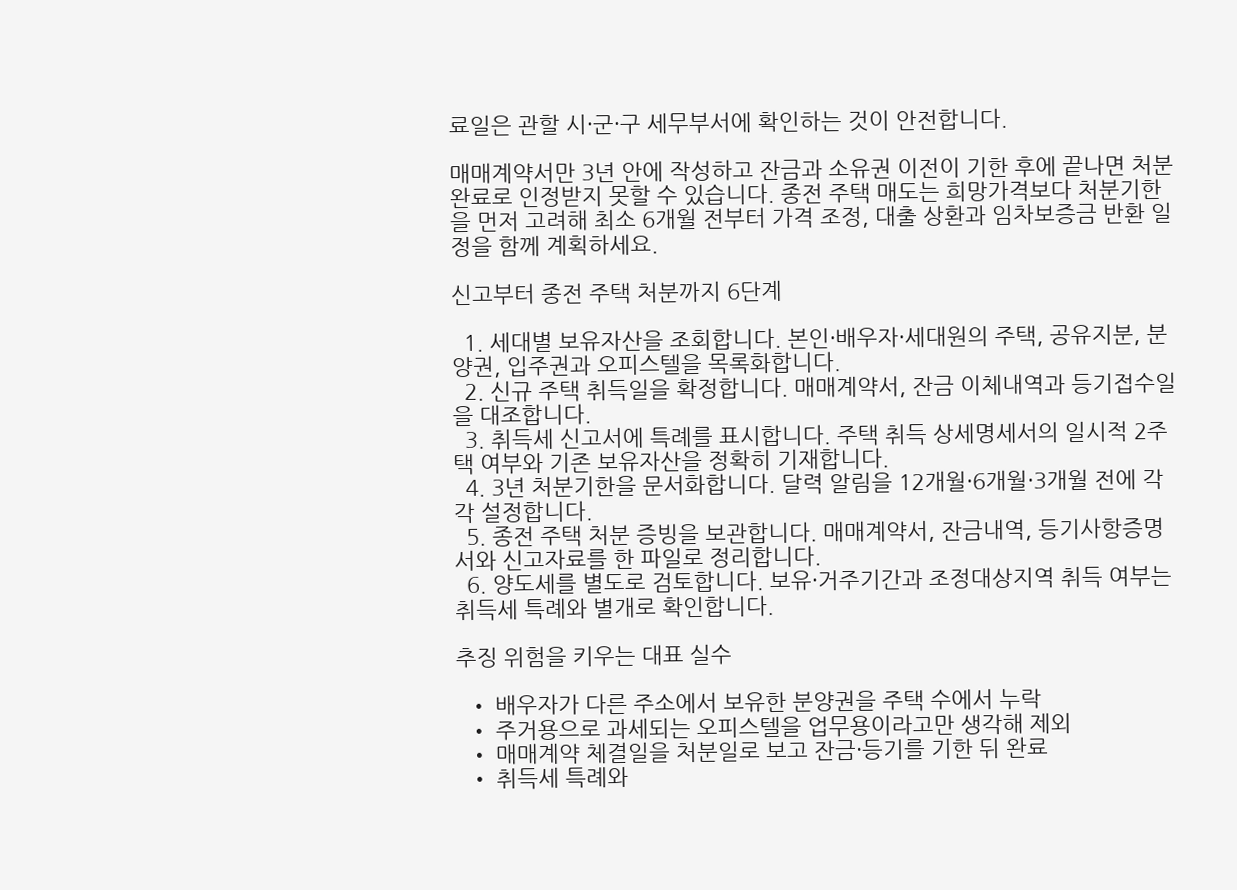료일은 관할 시·군·구 세무부서에 확인하는 것이 안전합니다.

매매계약서만 3년 안에 작성하고 잔금과 소유권 이전이 기한 후에 끝나면 처분 완료로 인정받지 못할 수 있습니다. 종전 주택 매도는 희망가격보다 처분기한을 먼저 고려해 최소 6개월 전부터 가격 조정, 대출 상환과 임차보증금 반환 일정을 함께 계획하세요.

신고부터 종전 주택 처분까지 6단계

  1. 세대별 보유자산을 조회합니다. 본인·배우자·세대원의 주택, 공유지분, 분양권, 입주권과 오피스텔을 목록화합니다.
  2. 신규 주택 취득일을 확정합니다. 매매계약서, 잔금 이체내역과 등기접수일을 대조합니다.
  3. 취득세 신고서에 특례를 표시합니다. 주택 취득 상세명세서의 일시적 2주택 여부와 기존 보유자산을 정확히 기재합니다.
  4. 3년 처분기한을 문서화합니다. 달력 알림을 12개월·6개월·3개월 전에 각각 설정합니다.
  5. 종전 주택 처분 증빙을 보관합니다. 매매계약서, 잔금내역, 등기사항증명서와 신고자료를 한 파일로 정리합니다.
  6. 양도세를 별도로 검토합니다. 보유·거주기간과 조정대상지역 취득 여부는 취득세 특례와 별개로 확인합니다.

추징 위험을 키우는 대표 실수

  • 배우자가 다른 주소에서 보유한 분양권을 주택 수에서 누락
  • 주거용으로 과세되는 오피스텔을 업무용이라고만 생각해 제외
  • 매매계약 체결일을 처분일로 보고 잔금·등기를 기한 뒤 완료
  • 취득세 특례와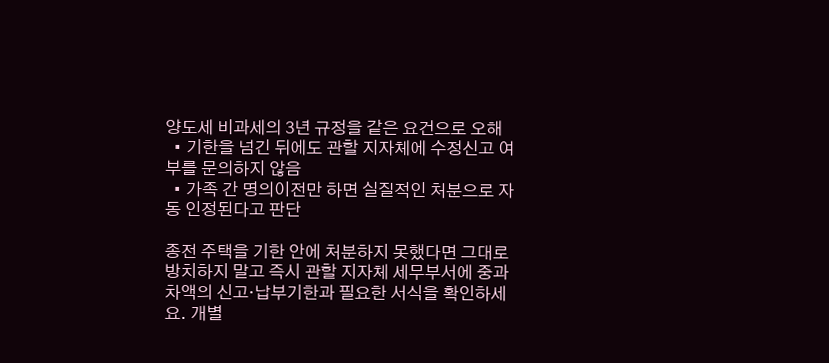양도세 비과세의 3년 규정을 같은 요건으로 오해
  • 기한을 넘긴 뒤에도 관할 지자체에 수정신고 여부를 문의하지 않음
  • 가족 간 명의이전만 하면 실질적인 처분으로 자동 인정된다고 판단

종전 주택을 기한 안에 처분하지 못했다면 그대로 방치하지 말고 즉시 관할 지자체 세무부서에 중과 차액의 신고·납부기한과 필요한 서식을 확인하세요. 개별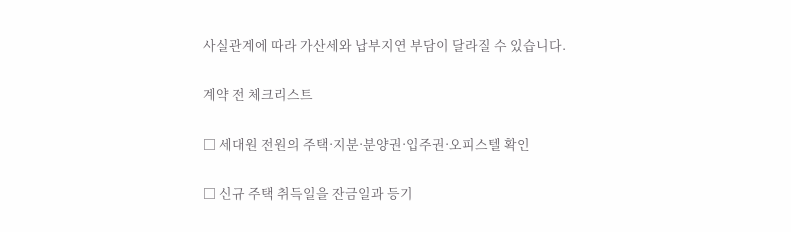사실관계에 따라 가산세와 납부지연 부담이 달라질 수 있습니다.

계약 전 체크리스트

□ 세대원 전원의 주택·지분·분양권·입주권·오피스텔 확인

□ 신규 주택 취득일을 잔금일과 등기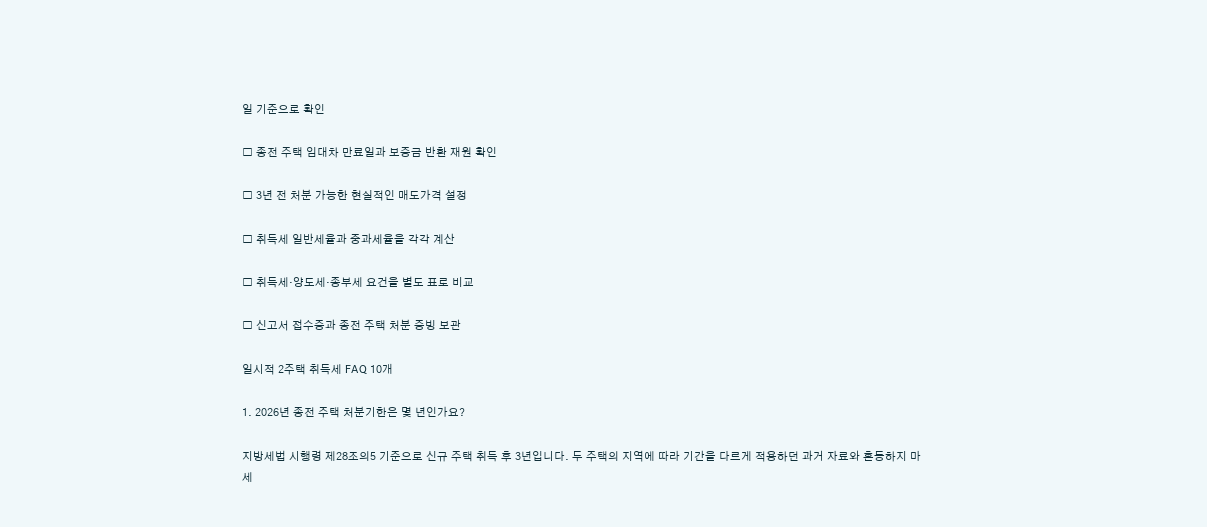일 기준으로 확인

□ 종전 주택 임대차 만료일과 보증금 반환 재원 확인

□ 3년 전 처분 가능한 현실적인 매도가격 설정

□ 취득세 일반세율과 중과세율을 각각 계산

□ 취득세·양도세·종부세 요건을 별도 표로 비교

□ 신고서 접수증과 종전 주택 처분 증빙 보관

일시적 2주택 취득세 FAQ 10개

1. 2026년 종전 주택 처분기한은 몇 년인가요?

지방세법 시행령 제28조의5 기준으로 신규 주택 취득 후 3년입니다. 두 주택의 지역에 따라 기간을 다르게 적용하던 과거 자료와 혼동하지 마세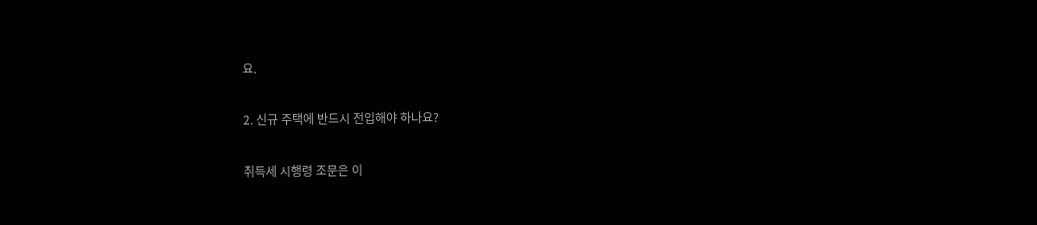요.

2. 신규 주택에 반드시 전입해야 하나요?

취득세 시행령 조문은 이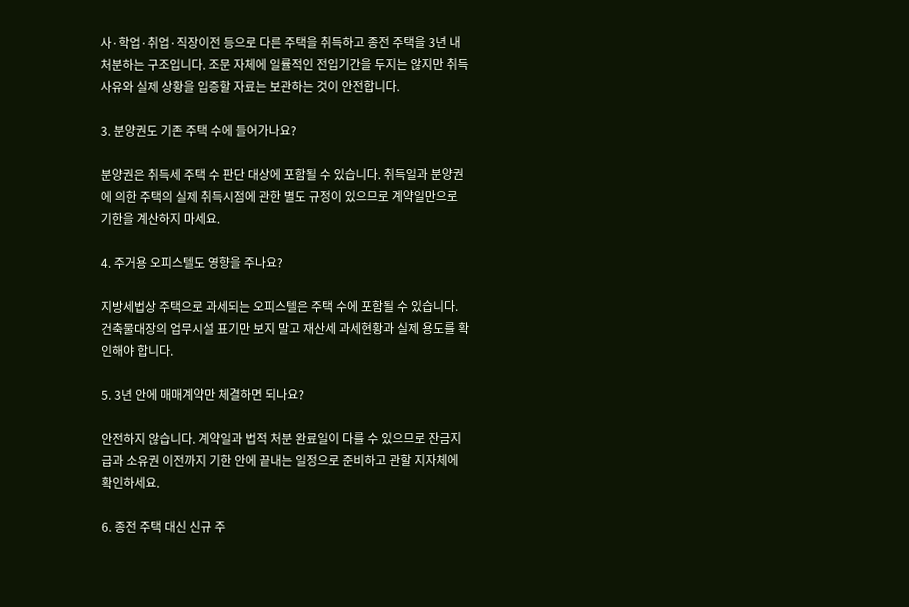사·학업·취업·직장이전 등으로 다른 주택을 취득하고 종전 주택을 3년 내 처분하는 구조입니다. 조문 자체에 일률적인 전입기간을 두지는 않지만 취득 사유와 실제 상황을 입증할 자료는 보관하는 것이 안전합니다.

3. 분양권도 기존 주택 수에 들어가나요?

분양권은 취득세 주택 수 판단 대상에 포함될 수 있습니다. 취득일과 분양권에 의한 주택의 실제 취득시점에 관한 별도 규정이 있으므로 계약일만으로 기한을 계산하지 마세요.

4. 주거용 오피스텔도 영향을 주나요?

지방세법상 주택으로 과세되는 오피스텔은 주택 수에 포함될 수 있습니다. 건축물대장의 업무시설 표기만 보지 말고 재산세 과세현황과 실제 용도를 확인해야 합니다.

5. 3년 안에 매매계약만 체결하면 되나요?

안전하지 않습니다. 계약일과 법적 처분 완료일이 다를 수 있으므로 잔금지급과 소유권 이전까지 기한 안에 끝내는 일정으로 준비하고 관할 지자체에 확인하세요.

6. 종전 주택 대신 신규 주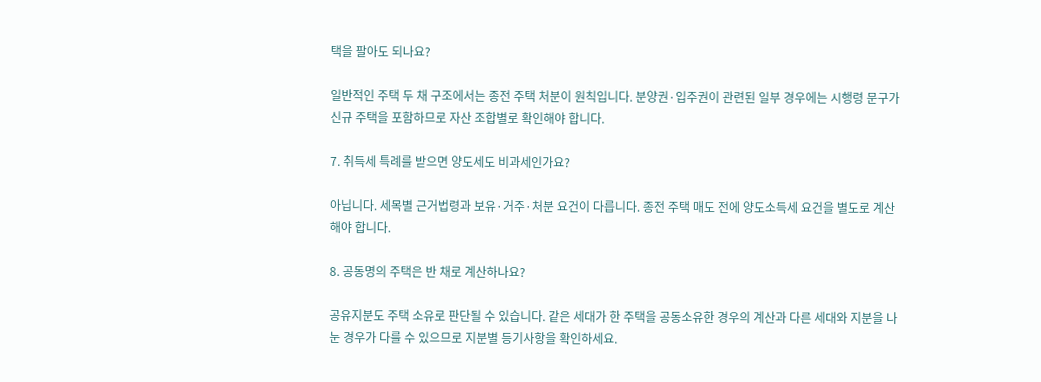택을 팔아도 되나요?

일반적인 주택 두 채 구조에서는 종전 주택 처분이 원칙입니다. 분양권·입주권이 관련된 일부 경우에는 시행령 문구가 신규 주택을 포함하므로 자산 조합별로 확인해야 합니다.

7. 취득세 특례를 받으면 양도세도 비과세인가요?

아닙니다. 세목별 근거법령과 보유·거주·처분 요건이 다릅니다. 종전 주택 매도 전에 양도소득세 요건을 별도로 계산해야 합니다.

8. 공동명의 주택은 반 채로 계산하나요?

공유지분도 주택 소유로 판단될 수 있습니다. 같은 세대가 한 주택을 공동소유한 경우의 계산과 다른 세대와 지분을 나눈 경우가 다를 수 있으므로 지분별 등기사항을 확인하세요.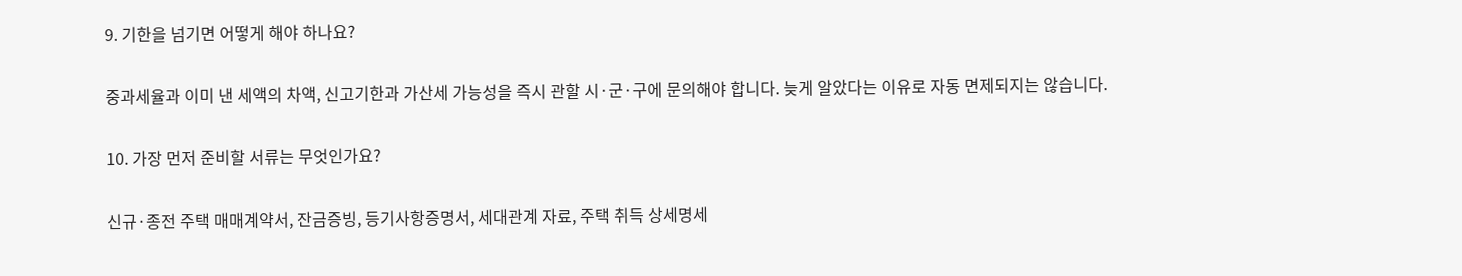9. 기한을 넘기면 어떻게 해야 하나요?

중과세율과 이미 낸 세액의 차액, 신고기한과 가산세 가능성을 즉시 관할 시·군·구에 문의해야 합니다. 늦게 알았다는 이유로 자동 면제되지는 않습니다.

10. 가장 먼저 준비할 서류는 무엇인가요?

신규·종전 주택 매매계약서, 잔금증빙, 등기사항증명서, 세대관계 자료, 주택 취득 상세명세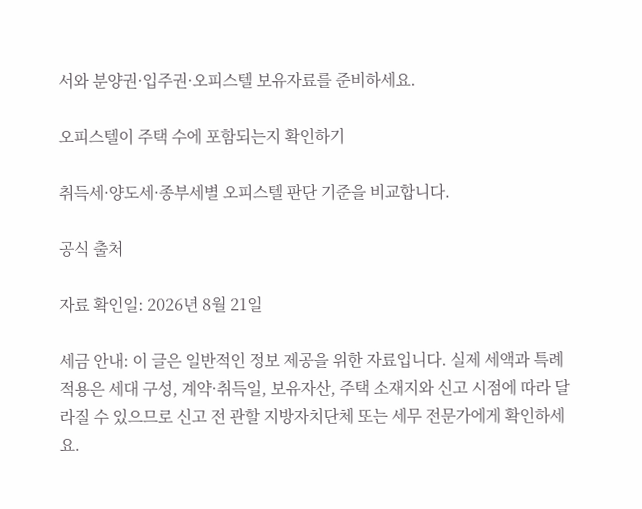서와 분양권·입주권·오피스텔 보유자료를 준비하세요.

오피스텔이 주택 수에 포함되는지 확인하기

취득세·양도세·종부세별 오피스텔 판단 기준을 비교합니다.

공식 출처

자료 확인일: 2026년 8월 21일

세금 안내: 이 글은 일반적인 정보 제공을 위한 자료입니다. 실제 세액과 특례 적용은 세대 구성, 계약·취득일, 보유자산, 주택 소재지와 신고 시점에 따라 달라질 수 있으므로 신고 전 관할 지방자치단체 또는 세무 전문가에게 확인하세요.